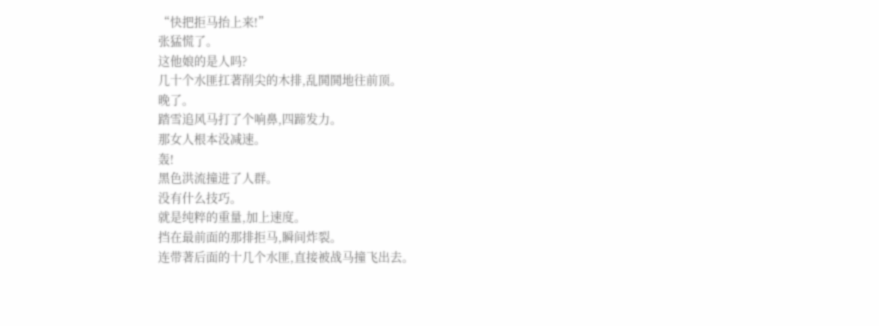“快把拒马抬上来!”
张猛慌了。
这他娘的是人吗?
几十个水匪扛著削尖的木排,乱鬨鬨地往前顶。
晚了。
踏雪追风马打了个响鼻,四蹄发力。
那女人根本没减速。
轰!
黑色洪流撞进了人群。
没有什么技巧。
就是纯粹的重量,加上速度。
挡在最前面的那排拒马,瞬间炸裂。
连带著后面的十几个水匪,直接被战马撞飞出去。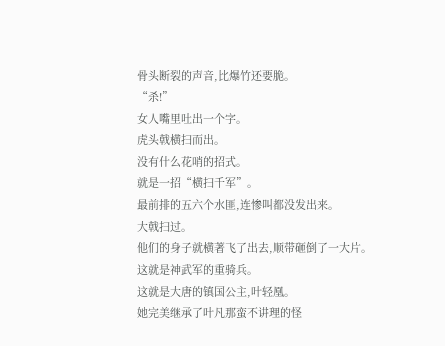骨头断裂的声音,比爆竹还要脆。
“杀!”
女人嘴里吐出一个字。
虎头戟横扫而出。
没有什么花哨的招式。
就是一招“横扫千军”。
最前排的五六个水匪,连惨叫都没发出来。
大戟扫过。
他们的身子就横著飞了出去,顺带砸倒了一大片。
这就是神武军的重骑兵。
这就是大唐的镇国公主,叶轻凰。
她完美继承了叶凡那蛮不讲理的怪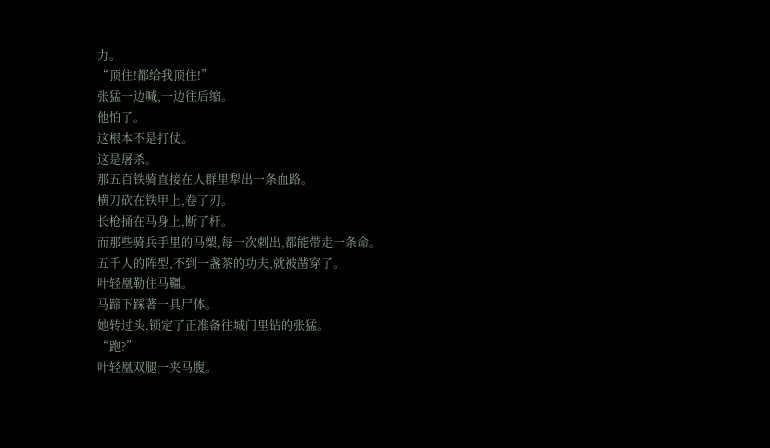力。
“顶住!都给我顶住!”
张猛一边喊,一边往后缩。
他怕了。
这根本不是打仗。
这是屠杀。
那五百铁骑直接在人群里犁出一条血路。
横刀砍在铁甲上,卷了刃。
长枪捅在马身上,断了杆。
而那些骑兵手里的马槊,每一次刺出,都能带走一条命。
五千人的阵型,不到一盏茶的功夫,就被凿穿了。
叶轻凰勒住马韁。
马蹄下踩著一具尸体。
她转过头,锁定了正准备往城门里钻的张猛。
“跑?”
叶轻凰双腿一夹马腹。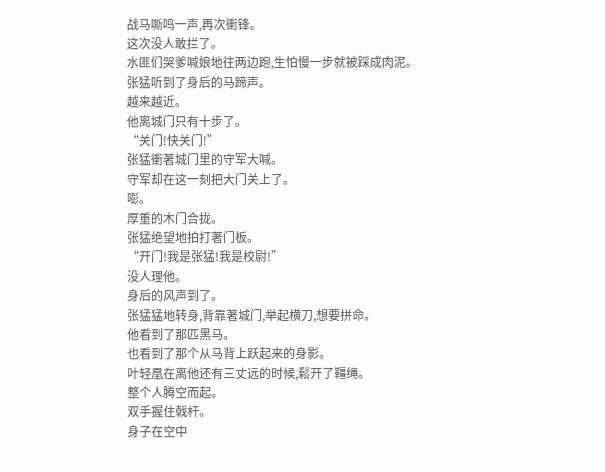战马嘶鸣一声,再次衝锋。
这次没人敢拦了。
水匪们哭爹喊娘地往两边跑,生怕慢一步就被踩成肉泥。
张猛听到了身后的马蹄声。
越来越近。
他离城门只有十步了。
“关门!快关门!”
张猛衝著城门里的守军大喊。
守军却在这一刻把大门关上了。
嘭。
厚重的木门合拢。
张猛绝望地拍打著门板。
“开门!我是张猛!我是校尉!”
没人理他。
身后的风声到了。
张猛猛地转身,背靠著城门,举起横刀,想要拼命。
他看到了那匹黑马。
也看到了那个从马背上跃起来的身影。
叶轻凰在离他还有三丈远的时候,鬆开了韁绳。
整个人腾空而起。
双手握住戟杆。
身子在空中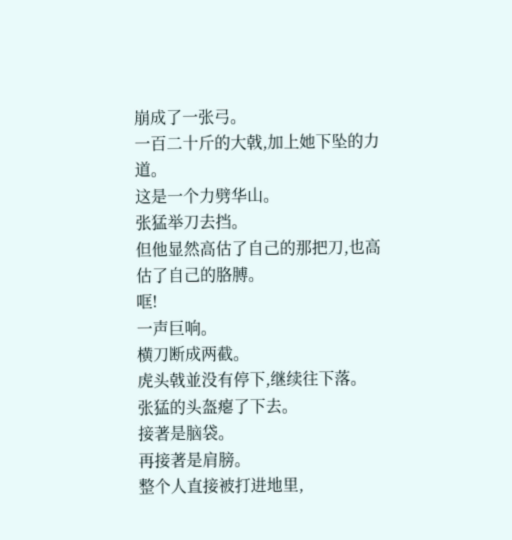崩成了一张弓。
一百二十斤的大戟,加上她下坠的力道。
这是一个力劈华山。
张猛举刀去挡。
但他显然高估了自己的那把刀,也高估了自己的胳膊。
哐!
一声巨响。
横刀断成两截。
虎头戟並没有停下,继续往下落。
张猛的头盔瘪了下去。
接著是脑袋。
再接著是肩膀。
整个人直接被打进地里,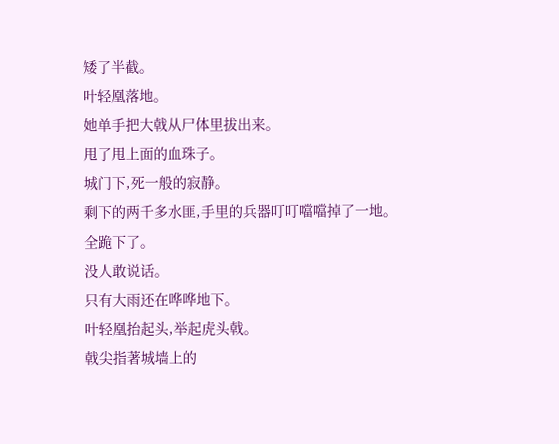矮了半截。
叶轻凰落地。
她单手把大戟从尸体里拔出来。
甩了甩上面的血珠子。
城门下,死一般的寂静。
剩下的两千多水匪,手里的兵器叮叮噹噹掉了一地。
全跪下了。
没人敢说话。
只有大雨还在哗哗地下。
叶轻凰抬起头,举起虎头戟。
戟尖指著城墙上的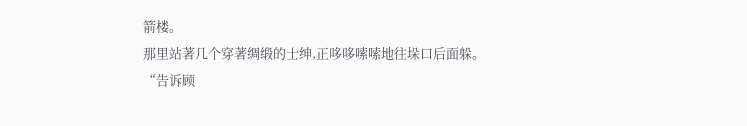箭楼。
那里站著几个穿著绸缎的士绅,正哆哆嗦嗦地往垛口后面躲。
“告诉顾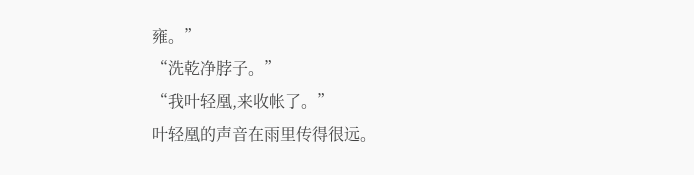雍。”
“洗乾净脖子。”
“我叶轻凰,来收帐了。”
叶轻凰的声音在雨里传得很远。